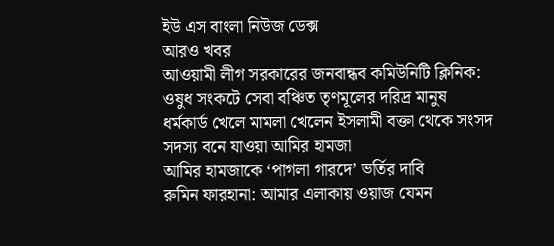ইউ এস বাংলা নিউজ ডেক্স
আরও খবর
আওয়ামী লীগ সরকারের জনবান্ধব কমিউনিটি ক্লিনিক: ওষুধ সংকটে সেবা বঞ্চিত তৃণমূলের দরিদ্র মানুষ
ধর্মকার্ড খেলে মামলা খেলেন ইসলামী বক্তা থেকে সংসদ সদস্য বনে যাওয়া আমির হামজা
আমির হামজাকে ‘পাগলা গারদে’ ভর্তির দাবি
রুমিন ফারহানা: আমার এলাকায় ওয়াজ যেমন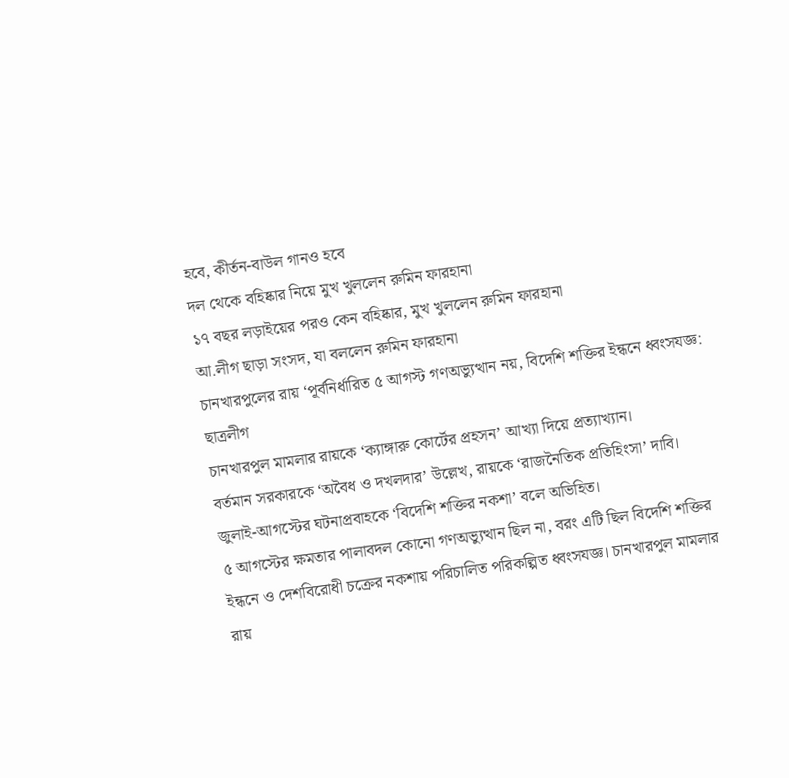হবে, কীর্তন-বাউল গানও হবে
দল থেকে বহিষ্কার নিয়ে মুখ খুললেন রুমিন ফারহানা
১৭ বছর লড়াইয়ের পরও কেন বহিষ্কার, মুখ খুললেন রুমিন ফারহানা
আ.লীগ ছাড়া সংসদ, যা বললেন রুমিন ফারহানা
চানখারপুলের রায় ‘পূর্বনির্ধারিত ৫ আগস্ট গণঅভ্যুত্থান নয়, বিদেশি শক্তির ইন্ধনে ধ্বংসযজ্ঞ: ছাত্রলীগ
চানখারপুল মামলার রায়কে ‘ক্যাঙ্গারু কোর্টের প্রহসন’ আখ্যা দিয়ে প্রত্যাখ্যান।
বর্তমান সরকারকে ‘অবৈধ ও দখলদার’ উল্লেখ, রায়কে ‘রাজনৈতিক প্রতিহিংসা’ দাবি।
জুলাই-আগস্টের ঘটনাপ্রবাহকে ‘বিদেশি শক্তির নকশা’ বলে অভিহিত।
৫ আগস্টের ক্ষমতার পালাবদল কোনো গণঅভ্যুত্থান ছিল না, বরং এটি ছিল বিদেশি শক্তির ইন্ধনে ও দেশবিরোধী চক্রের নকশায় পরিচালিত পরিকল্পিত ধ্বংসযজ্ঞ। চানখারপুল মামলার রায়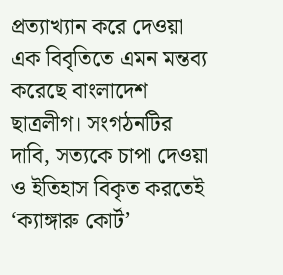প্রত্যাখ্যান করে দেওয়া এক বিবৃতিতে এমন মন্তব্য করেছে বাংলাদেশ ছাত্রলীগ। সংগঠনটির দাবি, সত্যকে চাপা দেওয়া ও ইতিহাস বিকৃত করতেই ‘ক্যাঙ্গারু কোর্ট’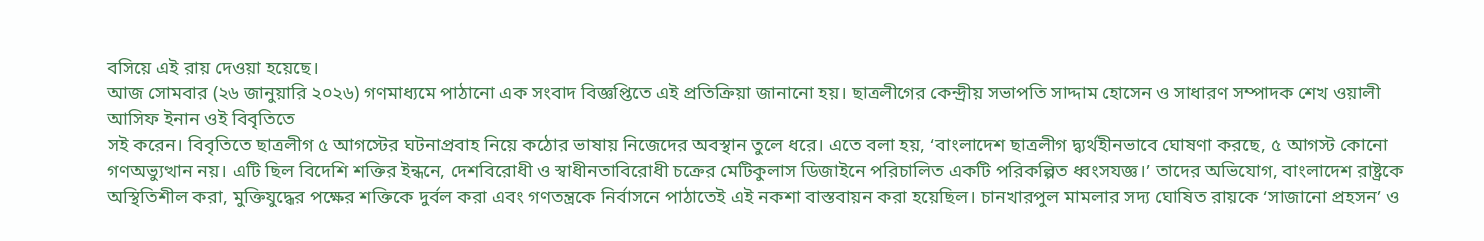বসিয়ে এই রায় দেওয়া হয়েছে।
আজ সোমবার (২৬ জানুয়ারি ২০২৬) গণমাধ্যমে পাঠানো এক সংবাদ বিজ্ঞপ্তিতে এই প্রতিক্রিয়া জানানো হয়। ছাত্রলীগের কেন্দ্রীয় সভাপতি সাদ্দাম হোসেন ও সাধারণ সম্পাদক শেখ ওয়ালী আসিফ ইনান ওই বিবৃতিতে
সই করেন। বিবৃতিতে ছাত্রলীগ ৫ আগস্টের ঘটনাপ্রবাহ নিয়ে কঠোর ভাষায় নিজেদের অবস্থান তুলে ধরে। এতে বলা হয়, ‘বাংলাদেশ ছাত্রলীগ দ্ব্যর্থহীনভাবে ঘোষণা করছে, ৫ আগস্ট কোনো গণঅভ্যুত্থান নয়। এটি ছিল বিদেশি শক্তির ইন্ধনে, দেশবিরোধী ও স্বাধীনতাবিরোধী চক্রের মেটিকুলাস ডিজাইনে পরিচালিত একটি পরিকল্পিত ধ্বংসযজ্ঞ।’ তাদের অভিযোগ, বাংলাদেশ রাষ্ট্রকে অস্থিতিশীল করা, মুক্তিযুদ্ধের পক্ষের শক্তিকে দুর্বল করা এবং গণতন্ত্রকে নির্বাসনে পাঠাতেই এই নকশা বাস্তবায়ন করা হয়েছিল। চানখারপুল মামলার সদ্য ঘোষিত রায়কে ‘সাজানো প্রহসন’ ও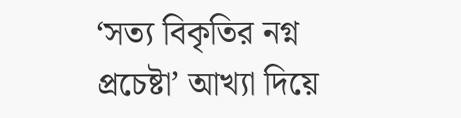‘সত্য বিকৃতির নগ্ন প্রচেষ্টা’ আখ্যা দিয়ে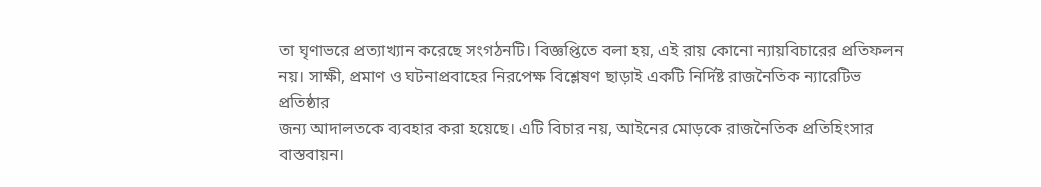তা ঘৃণাভরে প্রত্যাখ্যান করেছে সংগঠনটি। বিজ্ঞপ্তিতে বলা হয়, এই রায় কোনো ন্যায়বিচারের প্রতিফলন নয়। সাক্ষী, প্রমাণ ও ঘটনাপ্রবাহের নিরপেক্ষ বিশ্লেষণ ছাড়াই একটি নির্দিষ্ট রাজনৈতিক ন্যারেটিভ প্রতিষ্ঠার
জন্য আদালতকে ব্যবহার করা হয়েছে। এটি বিচার নয়, আইনের মোড়কে রাজনৈতিক প্রতিহিংসার বাস্তবায়ন।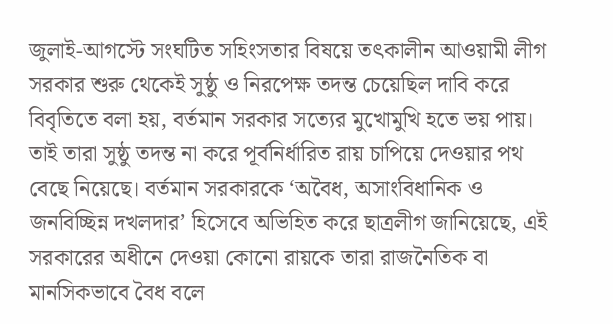জুলাই-আগস্টে সংঘটিত সহিংসতার বিষয়ে তৎকালীন আওয়ামী লীগ সরকার শুরু থেকেই সুষ্ঠু ও নিরপেক্ষ তদন্ত চেয়েছিল দাবি করে বিবৃতিতে বলা হয়, বর্তমান সরকার সত্যের মুখোমুখি হতে ভয় পায়। তাই তারা সুষ্ঠু তদন্ত না করে পূর্বনির্ধারিত রায় চাপিয়ে দেওয়ার পথ বেছে নিয়েছে। বর্তমান সরকারকে ‘অবৈধ, অসাংবিধানিক ও জনবিচ্ছিন্ন দখলদার’ হিসেবে অভিহিত করে ছাত্রলীগ জানিয়েছে, এই সরকারের অধীনে দেওয়া কোনো রায়কে তারা রাজনৈতিক বা মানসিকভাবে বৈধ বলে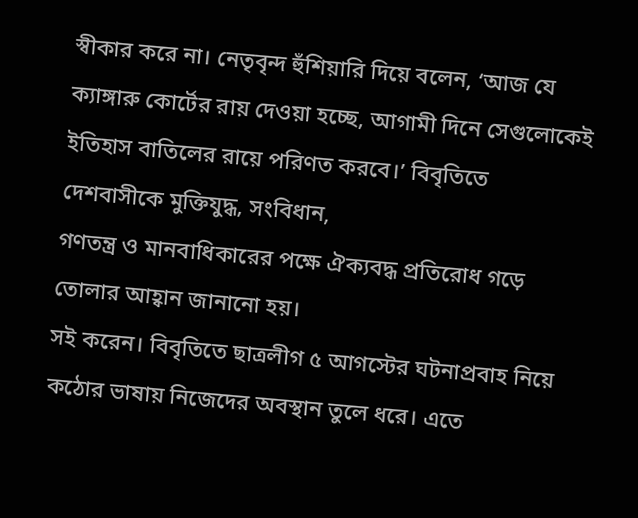স্বীকার করে না। নেতৃবৃন্দ হুঁশিয়ারি দিয়ে বলেন, ‘আজ যে ক্যাঙ্গারু কোর্টের রায় দেওয়া হচ্ছে, আগামী দিনে সেগুলোকেই ইতিহাস বাতিলের রায়ে পরিণত করবে।’ বিবৃতিতে দেশবাসীকে মুক্তিযুদ্ধ, সংবিধান,
গণতন্ত্র ও মানবাধিকারের পক্ষে ঐক্যবদ্ধ প্রতিরোধ গড়ে তোলার আহ্বান জানানো হয়।
সই করেন। বিবৃতিতে ছাত্রলীগ ৫ আগস্টের ঘটনাপ্রবাহ নিয়ে কঠোর ভাষায় নিজেদের অবস্থান তুলে ধরে। এতে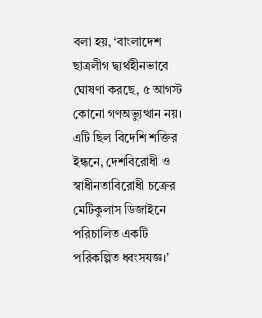বলা হয়, ‘বাংলাদেশ ছাত্রলীগ দ্ব্যর্থহীনভাবে ঘোষণা করছে, ৫ আগস্ট কোনো গণঅভ্যুত্থান নয়। এটি ছিল বিদেশি শক্তির ইন্ধনে, দেশবিরোধী ও স্বাধীনতাবিরোধী চক্রের মেটিকুলাস ডিজাইনে পরিচালিত একটি পরিকল্পিত ধ্বংসযজ্ঞ।’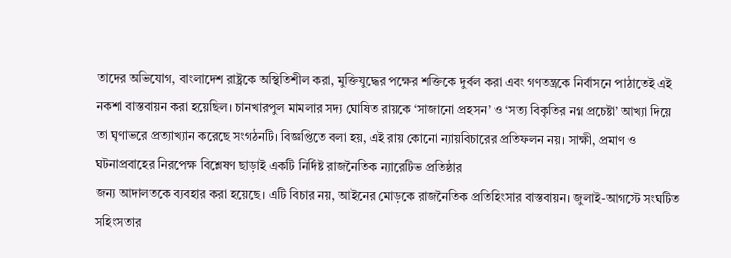তাদের অভিযোগ, বাংলাদেশ রাষ্ট্রকে অস্থিতিশীল করা, মুক্তিযুদ্ধের পক্ষের শক্তিকে দুর্বল করা এবং গণতন্ত্রকে নির্বাসনে পাঠাতেই এই নকশা বাস্তবায়ন করা হয়েছিল। চানখারপুল মামলার সদ্য ঘোষিত রায়কে ‘সাজানো প্রহসন’ ও ‘সত্য বিকৃতির নগ্ন প্রচেষ্টা’ আখ্যা দিয়ে তা ঘৃণাভরে প্রত্যাখ্যান করেছে সংগঠনটি। বিজ্ঞপ্তিতে বলা হয়, এই রায় কোনো ন্যায়বিচারের প্রতিফলন নয়। সাক্ষী, প্রমাণ ও ঘটনাপ্রবাহের নিরপেক্ষ বিশ্লেষণ ছাড়াই একটি নির্দিষ্ট রাজনৈতিক ন্যারেটিভ প্রতিষ্ঠার
জন্য আদালতকে ব্যবহার করা হয়েছে। এটি বিচার নয়, আইনের মোড়কে রাজনৈতিক প্রতিহিংসার বাস্তবায়ন। জুলাই-আগস্টে সংঘটিত সহিংসতার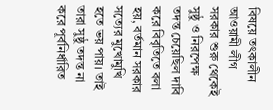বিষয়ে তৎকালীন আওয়ামী লীগ সরকার শুরু থেকেই সুষ্ঠু ও নিরপেক্ষ তদন্ত চেয়েছিল দাবি করে বিবৃতিতে বলা হয়, বর্তমান সরকার সত্যের মুখোমুখি হতে ভয় পায়। তাই তারা সুষ্ঠু তদন্ত না করে পূর্বনির্ধারিত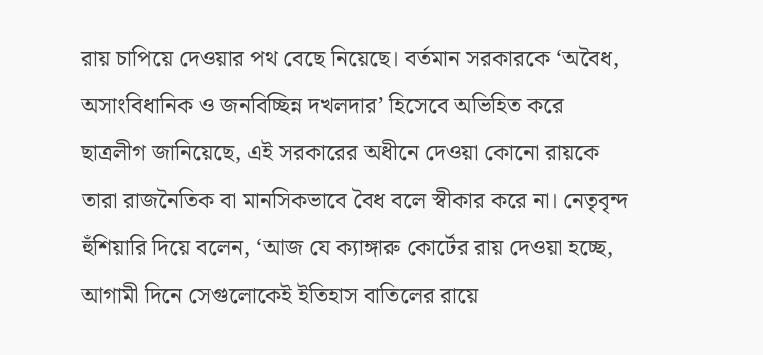রায় চাপিয়ে দেওয়ার পথ বেছে নিয়েছে। বর্তমান সরকারকে ‘অবৈধ, অসাংবিধানিক ও জনবিচ্ছিন্ন দখলদার’ হিসেবে অভিহিত করে ছাত্রলীগ জানিয়েছে, এই সরকারের অধীনে দেওয়া কোনো রায়কে তারা রাজনৈতিক বা মানসিকভাবে বৈধ বলে স্বীকার করে না। নেতৃবৃন্দ হুঁশিয়ারি দিয়ে বলেন, ‘আজ যে ক্যাঙ্গারু কোর্টের রায় দেওয়া হচ্ছে, আগামী দিনে সেগুলোকেই ইতিহাস বাতিলের রায়ে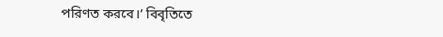পরিণত করবে।’ বিবৃতিতে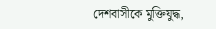দেশবাসীকে মুক্তিযুদ্ধ,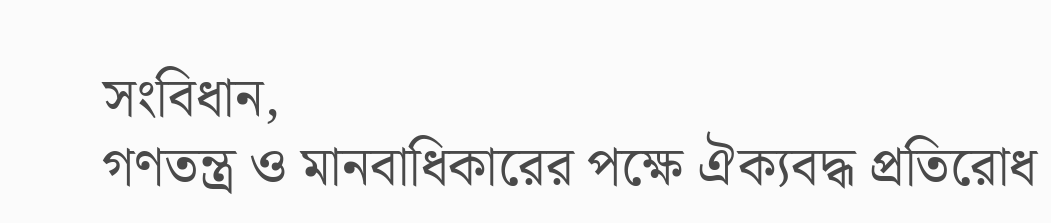সংবিধান,
গণতন্ত্র ও মানবাধিকারের পক্ষে ঐক্যবদ্ধ প্রতিরোধ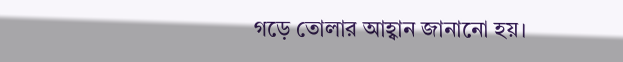গড়ে তোলার আহ্বান জানানো হয়।